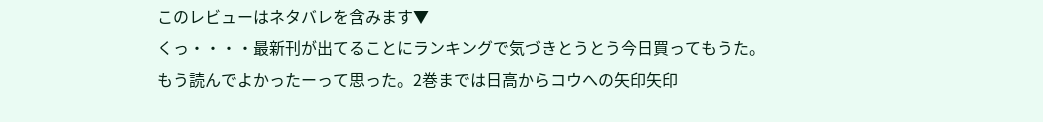このレビューはネタバレを含みます▼
くっ・・・・最新刊が出てることにランキングで気づきとうとう今日買ってもうた。
もう読んでよかったーって思った。2巻までは日高からコウへの矢印矢印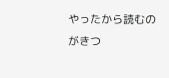やったから読むのがきつ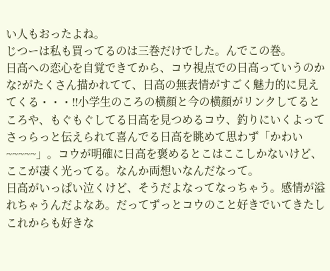い人もおったよね。
じつーは私も買ってるのは三巻だけでした。んでこの巻。
日高への恋心を自覚できてから、コウ視点での日高っていうのかな?がたくさん描かれてて、日高の無表情がすごく魅力的に見えてくる・・・!!小学生のころの横顔と今の横顔がリンクしてるところや、もぐもぐしてる日高を見つめるコウ、釣りにいくよってさっらっと伝えられて喜んでる日高を眺めて思わず「かわい~~~~~」。コウが明確に日高を褒めるとこはここしかないけど、ここが凄く光ってる。なんか両想いなんだなって。
日高がいっぱい泣くけど、そうだよなってなっちゃう。感情が溢れちゃうんだよなあ。だってずっとコウのこと好きでいてきたしこれからも好きな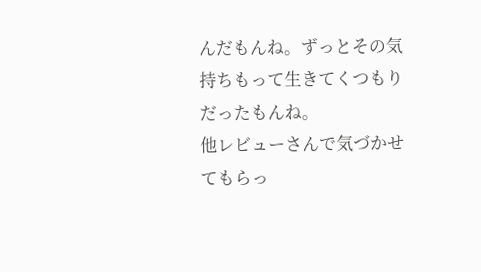んだもんね。ずっとその気持ちもって生きてくつもりだったもんね。
他レビューさんで気づかせてもらっ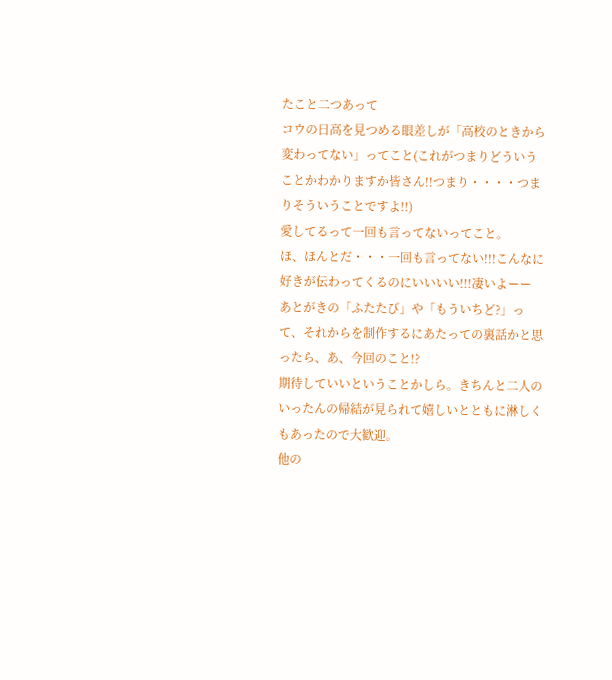たこと二つあって
コウの日高を見つめる眼差しが「高校のときから変わってない」ってこと(これがつまりどういうことかわかりますか皆さん!!つまり・・・・つまりそういうことですよ!!)
愛してるって一回も言ってないってこと。
ほ、ほんとだ・・・一回も言ってない!!!こんなに好きが伝わってくるのにいいいい!!!凄いよーー
あとがきの「ふたたび」や「もういちど?」って、それからを制作するにあたっての裏話かと思ったら、あ、今回のこと!?
期待していいということかしら。きちんと二人のいったんの帰結が見られて嬉しいとともに淋しくもあったので大歓迎。
他の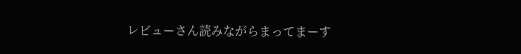レビューさん読みながらまってまーす